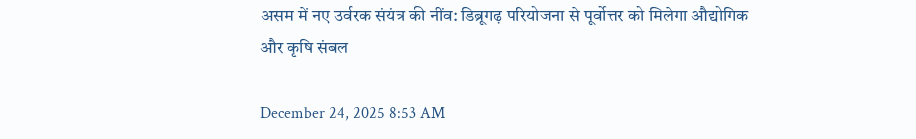असम में नए उर्वरक संयंत्र की नींव: डिब्रूगढ़ परियोजना से पूर्वोत्तर को मिलेगा औद्योगिक और कृषि संबल

December 24, 2025 8:53 AM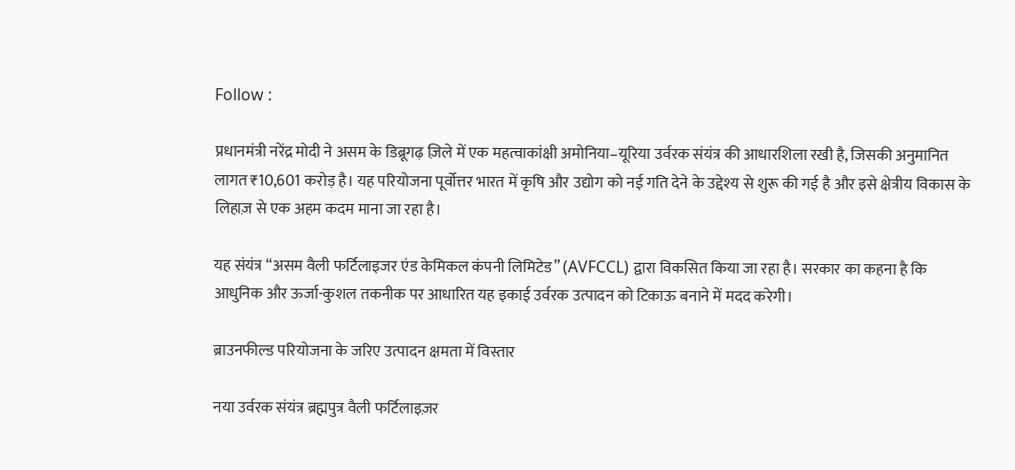Follow :

प्रधानमंत्री नरेंद्र मोदी ने असम के डिब्रूगढ़ ज़िले में एक महत्वाकांक्षी अमोनिया–यूरिया उर्वरक संयंत्र की आधारशिला रखी है, जिसकी अनुमानित लागत ₹10,601 करोड़ है। यह परियोजना पूर्वोत्तर भारत में कृषि और उद्योग को नई गति देने के उद्देश्य से शुरू की गई है और इसे क्षेत्रीय विकास के लिहाज़ से एक अहम कदम माना जा रहा है।

यह संयंत्र “असम वैली फर्टिलाइजर एंड केमिकल कंपनी लिमिटेड” (AVFCCL) द्वारा विकसित किया जा रहा है। सरकार का कहना है कि आधुनिक और ऊर्जा-कुशल तकनीक पर आधारित यह इकाई उर्वरक उत्पादन को टिकाऊ बनाने में मदद करेगी।

ब्राउनफील्ड परियोजना के जरिए उत्पादन क्षमता में विस्तार

नया उर्वरक संयंत्र ब्रह्मपुत्र वैली फर्टिलाइज़र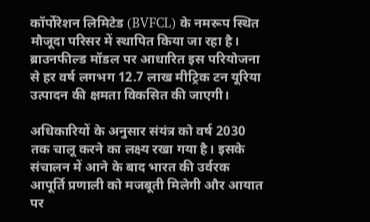कॉर्पोरेशन लिमिटेड (BVFCL) के नमरूप स्थित मौजूदा परिसर में स्थापित किया जा रहा है। ब्राउनफील्ड मॉडल पर आधारित इस परियोजना से हर वर्ष लगभग 12.7 लाख मीट्रिक टन यूरिया उत्पादन की क्षमता विकसित की जाएगी।

अधिकारियों के अनुसार संयंत्र को वर्ष 2030 तक चालू करने का लक्ष्य रखा गया है। इसके संचालन में आने के बाद भारत की उर्वरक आपूर्ति प्रणाली को मजबूती मिलेगी और आयात पर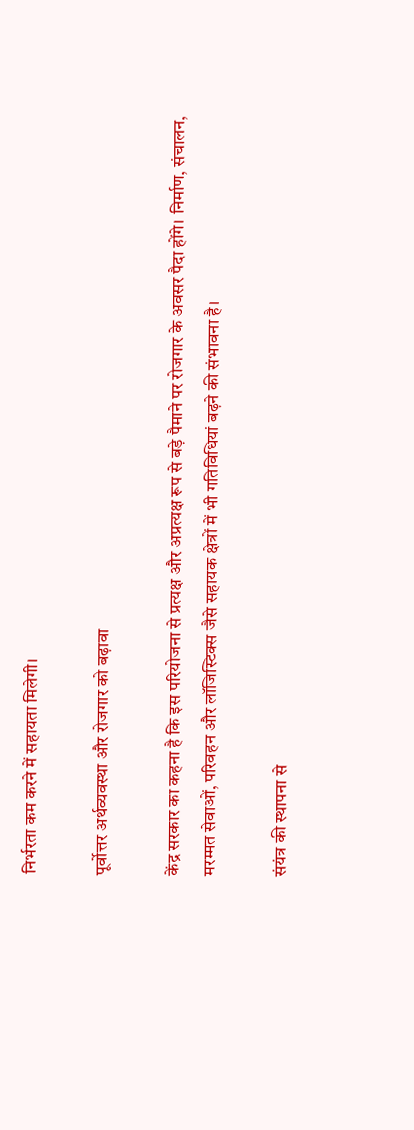निर्भरता कम करने में सहायता मिलेगी।

पूर्वोत्तर अर्थव्यवस्था और रोजगार को बढ़ावा

केंद्र सरकार का कहना है कि इस परियोजना से प्रत्यक्ष और अप्रत्यक्ष रूप से बड़े पैमाने पर रोजगार के अवसर पैदा होंगे। निर्माण, संचालन, मरम्मत सेवाओं, परिवहन और लॉजिस्टिक्स जैसे सहायक क्षेत्रों में भी गतिविधियां बढ़ने की संभावना है।

संयंत्र की स्थापना से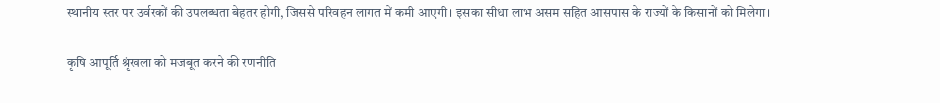स्थानीय स्तर पर उर्वरकों की उपलब्धता बेहतर होगी, जिससे परिवहन लागत में कमी आएगी। इसका सीधा लाभ असम सहित आसपास के राज्यों के किसानों को मिलेगा।

कृषि आपूर्ति श्रृंखला को मजबूत करने की रणनीति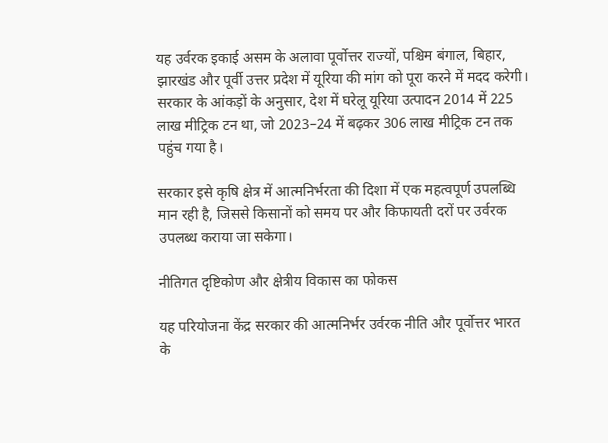यह उर्वरक इकाई असम के अलावा पूर्वोत्तर राज्यों, पश्चिम बंगाल, बिहार, झारखंड और पूर्वी उत्तर प्रदेश में यूरिया की मांग को पूरा करने में मदद करेगी। सरकार के आंकड़ों के अनुसार, देश में घरेलू यूरिया उत्पादन 2014 में 225 लाख मीट्रिक टन था, जो 2023–24 में बढ़कर 306 लाख मीट्रिक टन तक पहुंच गया है।

सरकार इसे कृषि क्षेत्र में आत्मनिर्भरता की दिशा में एक महत्वपूर्ण उपलब्धि मान रही है, जिससे किसानों को समय पर और किफायती दरों पर उर्वरक उपलब्ध कराया जा सकेगा।

नीतिगत दृष्टिकोण और क्षेत्रीय विकास का फोकस

यह परियोजना केंद्र सरकार की आत्मनिर्भर उर्वरक नीति और पूर्वोत्तर भारत के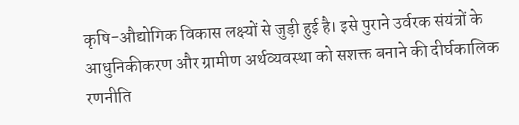कृषि-औद्योगिक विकास लक्ष्यों से जुड़ी हुई है। इसे पुराने उर्वरक संयंत्रों के आधुनिकीकरण और ग्रामीण अर्थव्यवस्था को सशक्त बनाने की दीर्घकालिक रणनीति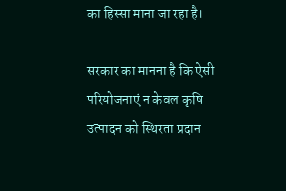का हिस्सा माना जा रहा है।

सरकार का मानना है कि ऐसी परियोजनाएं न केवल कृषि उत्पादन को स्थिरता प्रदान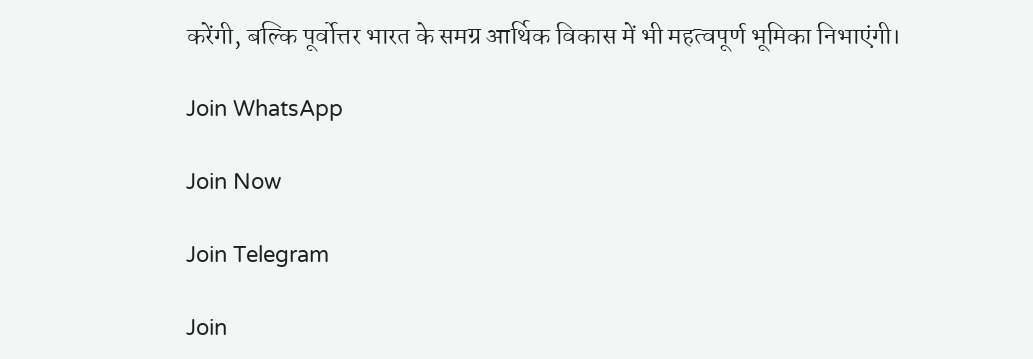करेंगी, बल्कि पूर्वोत्तर भारत के समग्र आर्थिक विकास में भी महत्वपूर्ण भूमिका निभाएंगी।

Join WhatsApp

Join Now

Join Telegram

Join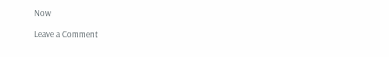Now

Leave a Comment